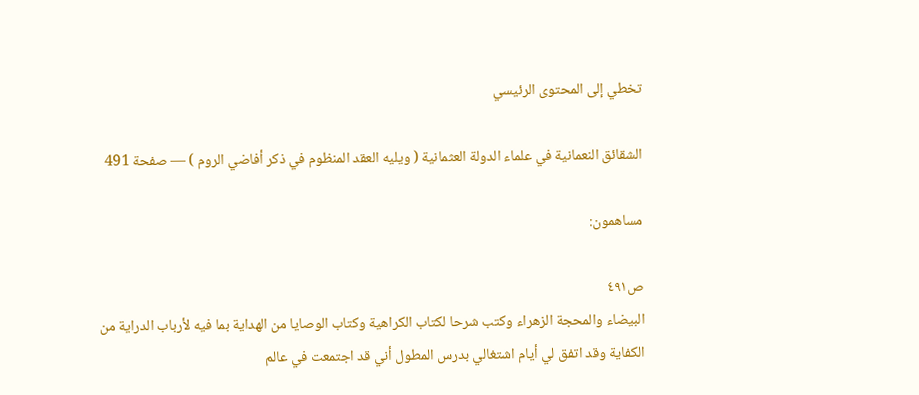تخطي إلى المحتوى الرئيسي

الشقائق النعمانية في علماء الدولة العثمانية ( ويليه العقد المنظوم في ذكر أفاضي الروم ) — صفحة 491

مساهمون:

ص٤٩١
البيضاء والمحجة الزهراء وكتب شرحا لكتاب الكراهية وكتاب الوصايا من الهداية بما فيه لأرباب الدراية من الكفاية وقد اتفق لي أيام اشتغالي بدرس المطول أني قد اجتمعت في عالم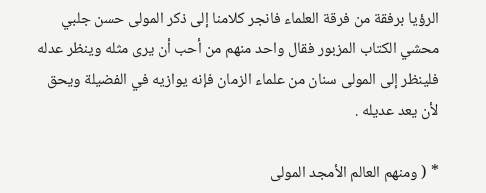الرؤيا برفقة من فرقة العلماء فانجر كلامنا إلى ذكر المولى حسن جلبي محشي الكتاب المزبور فقال واحد منهم من أحب أن يرى مثله وينظر عدله فلينظر إلى المولى سنان من علماء الزمان فإنه يوازيه في الفضيلة ويحق لأن يعد عديله .

* ( ومنهم العالم الأمجد المولى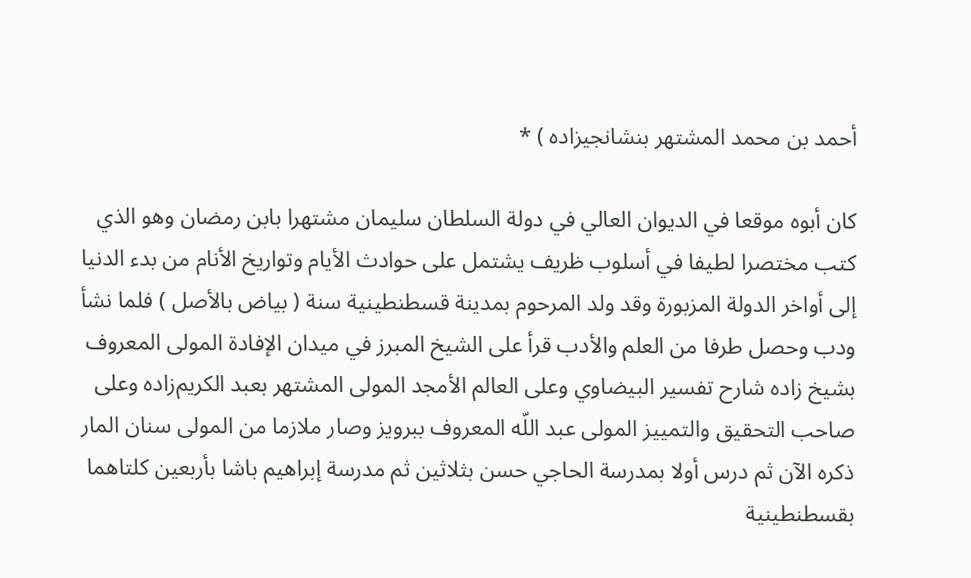أحمد بن محمد المشتهر بنشانجيزاده ) *

كان أبوه موقعا في الديوان العالي في دولة السلطان سليمان مشتهرا بابن رمضان وهو الذي كتب مختصرا لطيفا في أسلوب ظريف يشتمل على حوادث الأيام وتواريخ الأنام من بدء الدنيا إلى أواخر الدولة المزبورة وقد ولد المرحوم بمدينة قسطنطينية سنة ( بياض بالأصل ) فلما نشأ ودب وحصل طرفا من العلم والأدب قرأ على الشيخ المبرز في ميدان الإفادة المولى المعروف بشيخ زاده شارح تفسير البيضاوي وعلى العالم الأمجد المولى المشتهر بعبد الكريم‌زاده وعلى صاحب التحقيق والتمييز المولى عبد اللّه المعروف ببرويز وصار ملازما من المولى سنان المار ذكره الآن ثم درس أولا بمدرسة الحاجي حسن بثلاثين ثم مدرسة إبراهيم باشا بأربعين كلتاهما بقسطنطينية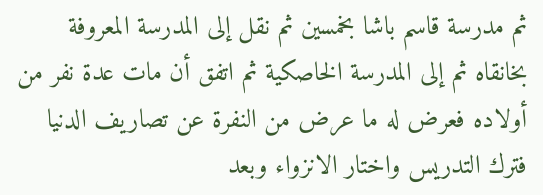ثم مدرسة قاسم باشا بخمسين ثم نقل إلى المدرسة المعروفة بخانقاه ثم إلى المدرسة الخاصكية ثم اتفق أن مات عدة نفر من أولاده فعرض له ما عرض من النفرة عن تصاريف الدنيا فترك التدريس واختار الانزواء وبعد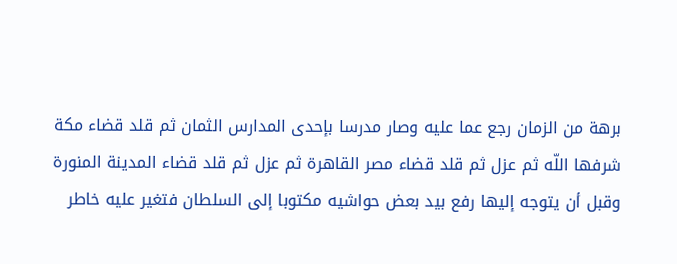برهة من الزمان رجع عما عليه وصار مدرسا بإحدى المدارس الثمان ثم قلد قضاء مكة شرفها اللّه ثم عزل ثم قلد قضاء مصر القاهرة ثم عزل ثم قلد قضاء المدينة المنورة وقبل أن يتوجه إليها رفع بيد بعض حواشيه مكتوبا إلى السلطان فتغير عليه خاطر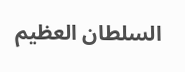السلطان العظيم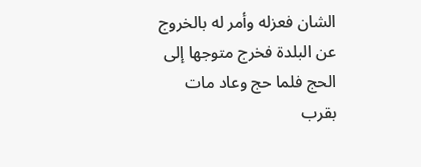الشان فعزله وأمر له بالخروج عن البلدة فخرج متوجها إلى الحج فلما حج وعاد مات بقرب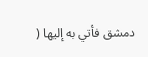دمشق فأتي به إليها (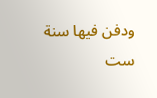ودفن فيها سنة ست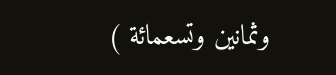وثمانين وتسعمائة )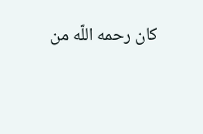كان رحمه اللّه من